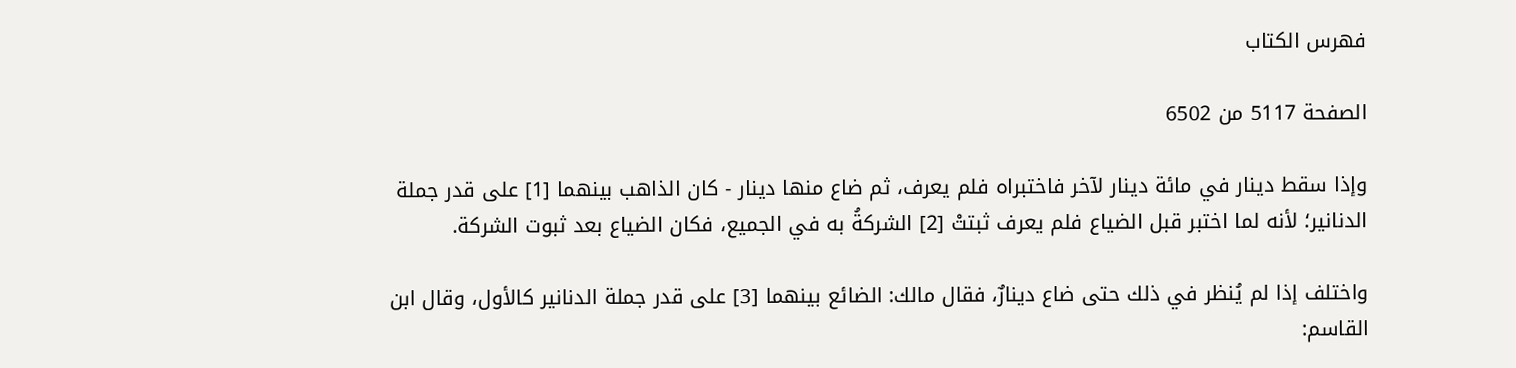فهرس الكتاب

الصفحة 5117 من 6502

وإذا سقط دينار في مائة دينار لآخر فاختبراه فلم يعرف، ثم ضاع منها دينار - كان الذاهب بينهما [1] على قدر جملة الدنانير؛ لأنه لما اختبر قبل الضياع فلم يعرف ثبتتْ [2] الشركةُ به في الجميع، فكان الضياع بعد ثبوت الشركة.

واختلف إذا لم يُنظر في ذلك حتى ضاع دينارٌ، فقال مالك: الضائع بينهما [3] على قدر جملة الدنانير كالأول، وقال ابن القاسم: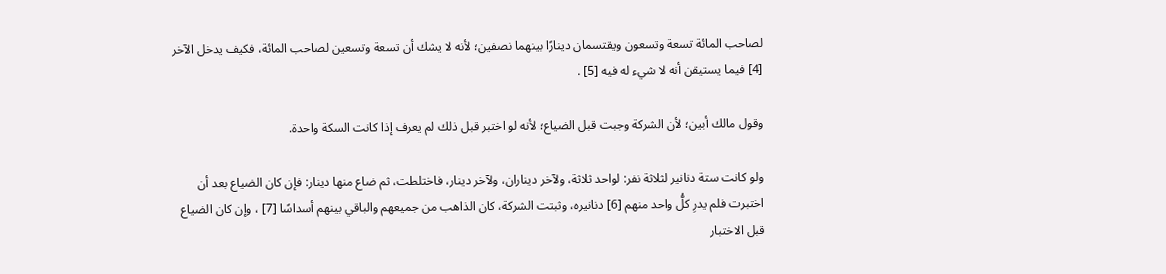لصاحب المائة تسعة وتسعون ويقتسمان دينارًا بينهما نصفين؛ لأنه لا يشك أن تسعة وتسعين لصاحب المائة، فكيف يدخل الآخر [4] فيما يستيقن أنه لا شيء له فيه [5] .

وقول مالك أبين؛ لأن الشركة وجبت قبل الضياع؛ لأنه لو اختبر قبل ذلك لم يعرف إذا كانت السكة واحدة.

ولو كانت ستة دنانير لثلاثة نفر: لواحد ثلاثة، ولآخر ديناران، ولآخر دينار، فاختلطت، ثم ضاع منها دينار: فإن كان الضياع بعد أن اختبرت فلم يدرِ كلُّ واحد منهم [6] دنانيره، وثبتت الشركة، كان الذاهب من جميعهم والباقي بينهم أسداسًا [7] ، وإن كان الضياع قبل الاختبار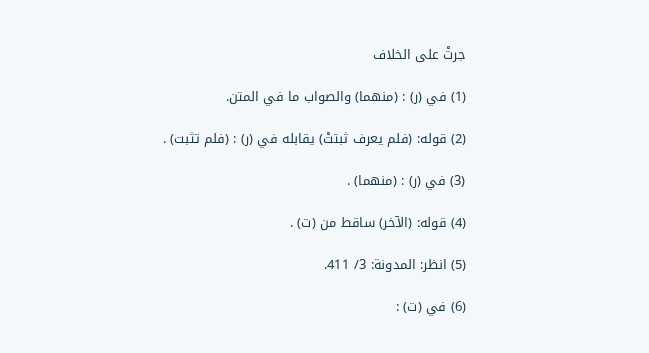جرتْ على الخلاف

(1) في (ر) : (منهما) والصواب ما في المتن.

(2) قوله: (فلم يعرف ثبتتْ) يقابله في (ر) : (فلم تثبت) .

(3) في (ر) : (منهما) .

(4) قوله: (الآخر) ساقط من (ت) .

(5) انظر: المدونة: 3/ 411.

(6) في (ت) :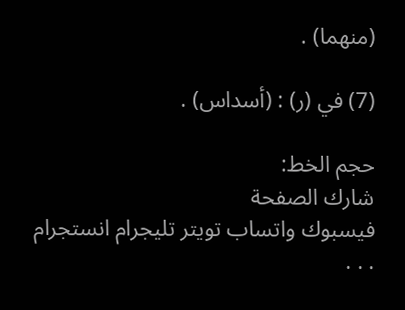(منهما) .

(7) في (ر) : (أسداس) .

حجم الخط:
شارك الصفحة
فيسبوك واتساب تويتر تليجرام انستجرام
. . .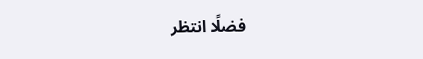فضلًا انتظر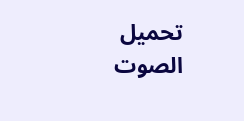تحميل الصوت